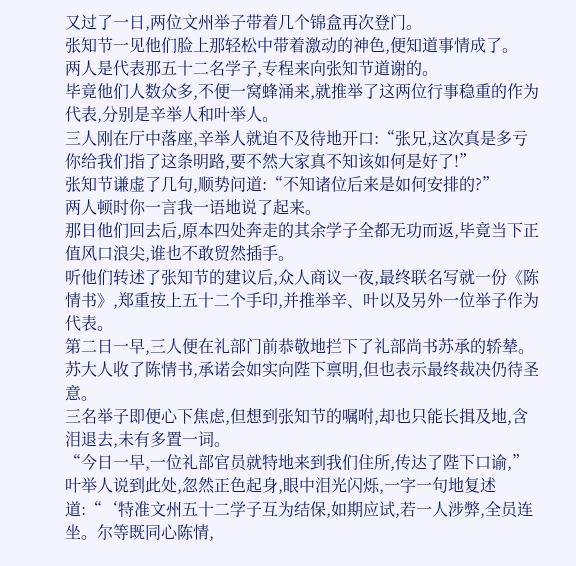又过了一日,两位文州举子带着几个锦盒再次登门。
张知节一见他们脸上那轻松中带着激动的神色,便知道事情成了。
两人是代表那五十二名学子,专程来向张知节道谢的。
毕竟他们人数众多,不便一窝蜂涌来,就推举了这两位行事稳重的作为代表,分别是辛举人和叶举人。
三人刚在厅中落座,辛举人就迫不及待地开口:“张兄,这次真是多亏你给我们指了这条明路,要不然大家真不知该如何是好了!”
张知节谦虚了几句,顺势问道:“不知诸位后来是如何安排的?”
两人顿时你一言我一语地说了起来。
那日他们回去后,原本四处奔走的其余学子全都无功而返,毕竟当下正值风口浪尖,谁也不敢贸然插手。
听他们转述了张知节的建议后,众人商议一夜,最终联名写就一份《陈情书》,郑重按上五十二个手印,并推举辛、叶以及另外一位举子作为代表。
第二日一早,三人便在礼部门前恭敬地拦下了礼部尚书苏承的轿辇。
苏大人收了陈情书,承诺会如实向陛下禀明,但也表示最终裁决仍待圣意。
三名举子即便心下焦虑,但想到张知节的嘱咐,却也只能长揖及地,含泪退去,未有多置一词。
“今日一早,一位礼部官员就特地来到我们住所,传达了陛下口谕,”叶举人说到此处,忽然正色起身,眼中泪光闪烁,一字一句地复述道:“‘特准文州五十二学子互为结保,如期应试,若一人涉弊,全员连坐。尔等既同心陈情,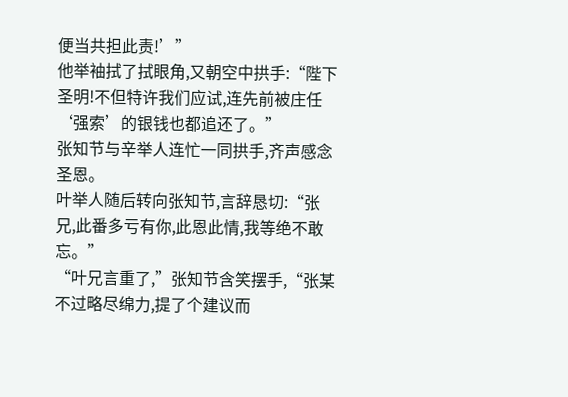便当共担此责!’”
他举袖拭了拭眼角,又朝空中拱手:“陛下圣明!不但特许我们应试,连先前被庄任‘强索’的银钱也都追还了。”
张知节与辛举人连忙一同拱手,齐声感念圣恩。
叶举人随后转向张知节,言辞恳切:“张兄,此番多亏有你,此恩此情,我等绝不敢忘。”
“叶兄言重了,”张知节含笑摆手,“张某不过略尽绵力,提了个建议而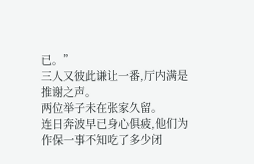已。”
三人又彼此谦让一番,厅内满是推谢之声。
两位举子未在张家久留。
连日奔波早已身心俱疲,他们为作保一事不知吃了多少闭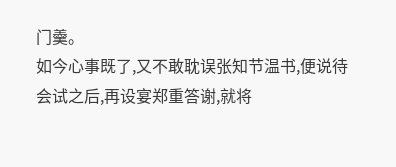门羹。
如今心事既了,又不敢耽误张知节温书,便说待会试之后,再设宴郑重答谢,就将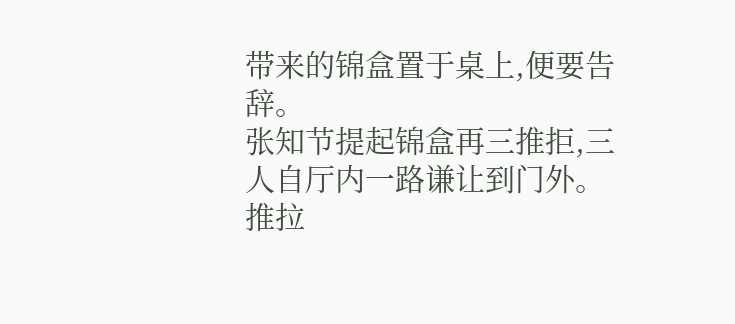带来的锦盒置于桌上,便要告辞。
张知节提起锦盒再三推拒,三人自厅内一路谦让到门外。
推拉